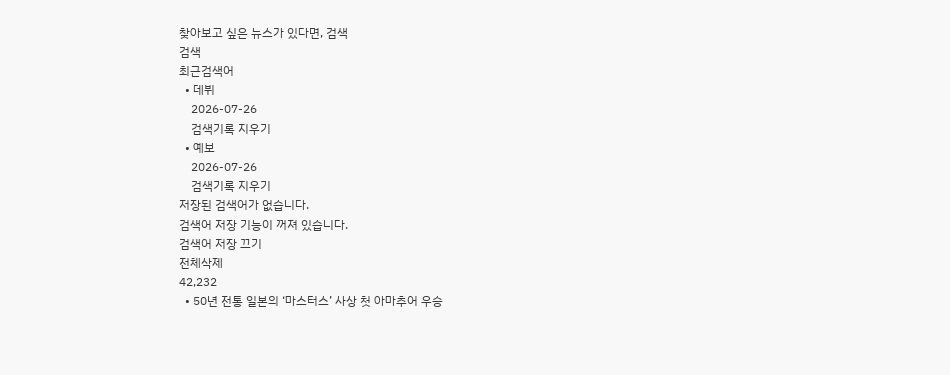찾아보고 싶은 뉴스가 있다면, 검색
검색
최근검색어
  • 데뷔
    2026-07-26
    검색기록 지우기
  • 예보
    2026-07-26
    검색기록 지우기
저장된 검색어가 없습니다.
검색어 저장 기능이 꺼져 있습니다.
검색어 저장 끄기
전체삭제
42,232
  • 50년 전통 일본의 ‘마스터스’ 사상 첫 아마추어 우승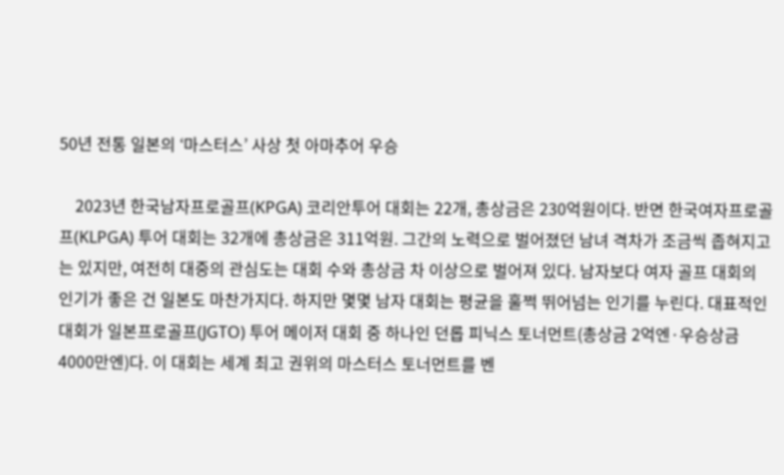50년 전통 일본의 ‘마스터스’ 사상 첫 아마추어 우승

    2023년 한국남자프로골프(KPGA) 코리안투어 대회는 22개, 총상금은 230억원이다. 반면 한국여자프로골프(KLPGA) 투어 대회는 32개에 총상금은 311억원. 그간의 노력으로 벌어졌던 남녀 격차가 조금씩 좁혀지고는 있지만, 여전히 대중의 관심도는 대회 수와 총상금 차 이상으로 벌어져 있다. 남자보다 여자 골프 대회의 인기가 좋은 건 일본도 마찬가지다. 하지만 몇몇 남자 대회는 평균을 훌쩍 뛰어넘는 인기를 누린다. 대표적인 대회가 일본프로골프(JGTO) 투어 메이저 대회 중 하나인 던롭 피닉스 토너먼트(총상금 2억엔·우승상금 4000만엔)다. 이 대회는 세계 최고 권위의 마스터스 토너먼트를 벤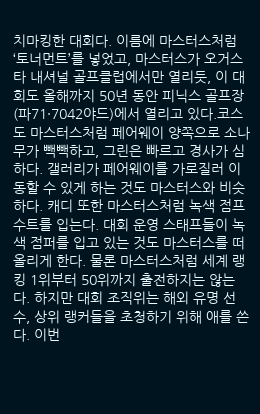치마킹한 대회다. 이름에 마스터스처럼 ‘토너먼트’를 넣었고, 마스터스가 오거스타 내셔널 골프클럽에서만 열리듯, 이 대회도 올해까지 50년 동안 피닉스 골프장(파71·7042야드)에서 열리고 있다.코스도 마스터스처럼 페어웨이 양쪽으로 소나무가 빽빽하고, 그린은 빠르고 경사가 심하다. 갤러리가 페어웨이를 가로질러 이동할 수 있게 하는 것도 마스터스와 비슷하다. 캐디 또한 마스터스처럼 녹색 점프수트를 입는다. 대회 운영 스태프들이 녹색 점퍼를 입고 있는 것도 마스터스를 떠올리게 한다. 물론 마스터스처럼 세계 랭킹 1위부터 50위까지 출전하지는 않는다. 하지만 대회 조직위는 해외 유명 선수, 상위 랭커들을 초청하기 위해 애를 쓴다. 이번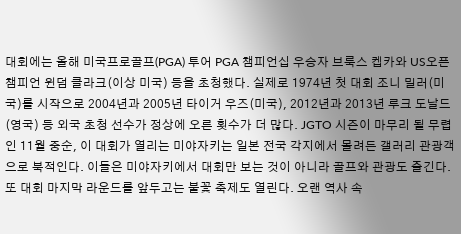대회에는 올해 미국프로골프(PGA) 투어 PGA 챔피언십 우승자 브룩스 켑카와 US오픈 챔피언 윈덤 클라크(이상 미국) 등을 초청했다. 실제로 1974년 첫 대회 조니 밀러(미국)를 시작으로 2004년과 2005년 타이거 우즈(미국), 2012년과 2013년 루크 도날드(영국) 등 외국 초청 선수가 정상에 오른 횟수가 더 많다. JGTO 시즌이 마무리 될 무렵인 11월 중순, 이 대회가 열리는 미야자키는 일본 전국 각지에서 몰려든 갤러리 관광객으로 북적인다. 이들은 미야자키에서 대회만 보는 것이 아니라 골프와 관광도 즐긴다. 또 대회 마지막 라운드를 앞두고는 불꽃 축제도 열린다. 오랜 역사 속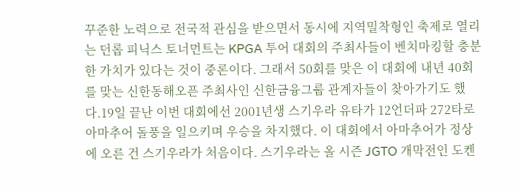꾸준한 노력으로 전국적 관심을 받으면서 동시에 지역밀착형인 축제로 열리는 던롭 피닉스 토너먼트는 KPGA 투어 대회의 주최사들이 벤치마킹할 충분한 가치가 있다는 것이 중론이다. 그래서 50회를 맞은 이 대회에 내년 40회를 맞는 신한동해오픈 주최사인 신한금융그룹 관계자들이 찾아가기도 했다.19일 끝난 이번 대회에선 2001년생 스기우라 유타가 12언더파 272타로 아마추어 돌풍을 일으키며 우승을 차지했다. 이 대회에서 아마추어가 정상에 오른 건 스기우라가 처음이다. 스기우라는 올 시즌 JGTO 개막전인 도켄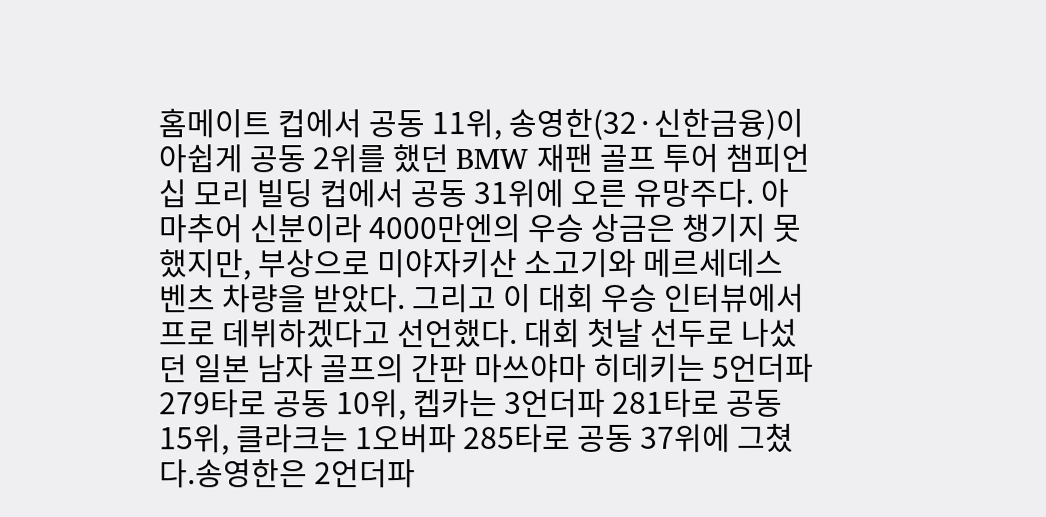홈메이트 컵에서 공동 11위, 송영한(32·신한금융)이 아쉽게 공동 2위를 했던 BMW 재팬 골프 투어 챔피언십 모리 빌딩 컵에서 공동 31위에 오른 유망주다. 아마추어 신분이라 4000만엔의 우승 상금은 챙기지 못했지만, 부상으로 미야자키산 소고기와 메르세데스 벤츠 차량을 받았다. 그리고 이 대회 우승 인터뷰에서 프로 데뷔하겠다고 선언했다. 대회 첫날 선두로 나섰던 일본 남자 골프의 간판 마쓰야마 히데키는 5언더파 279타로 공동 10위, 켑카는 3언더파 281타로 공동 15위, 클라크는 1오버파 285타로 공동 37위에 그쳤다.송영한은 2언더파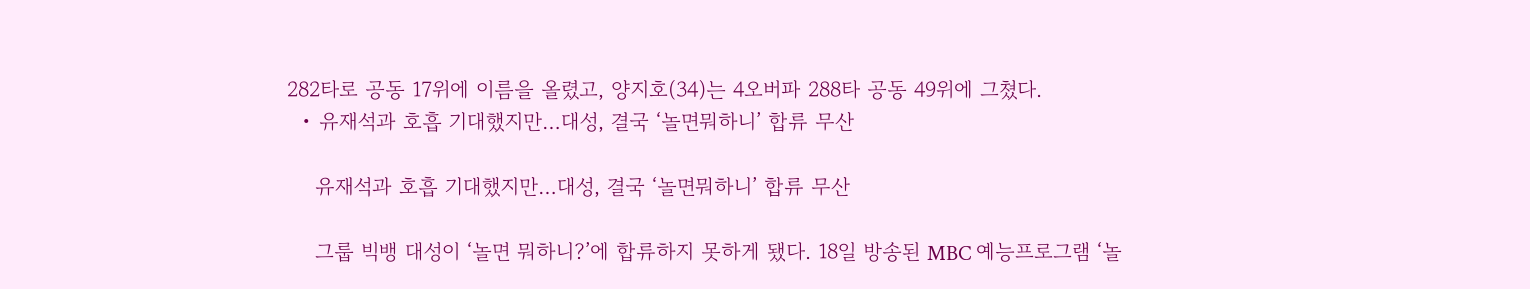282타로 공동 17위에 이름을 올렸고, 양지호(34)는 4오버파 288타 공동 49위에 그쳤다.
  • 유재석과 호흡 기대했지만…대성, 결국 ‘놀면뭐하니’ 합류 무산

    유재석과 호흡 기대했지만…대성, 결국 ‘놀면뭐하니’ 합류 무산

    그룹 빅뱅 대성이 ‘놀면 뭐하니?’에 합류하지 못하게 됐다. 18일 방송된 MBC 예능프로그램 ‘놀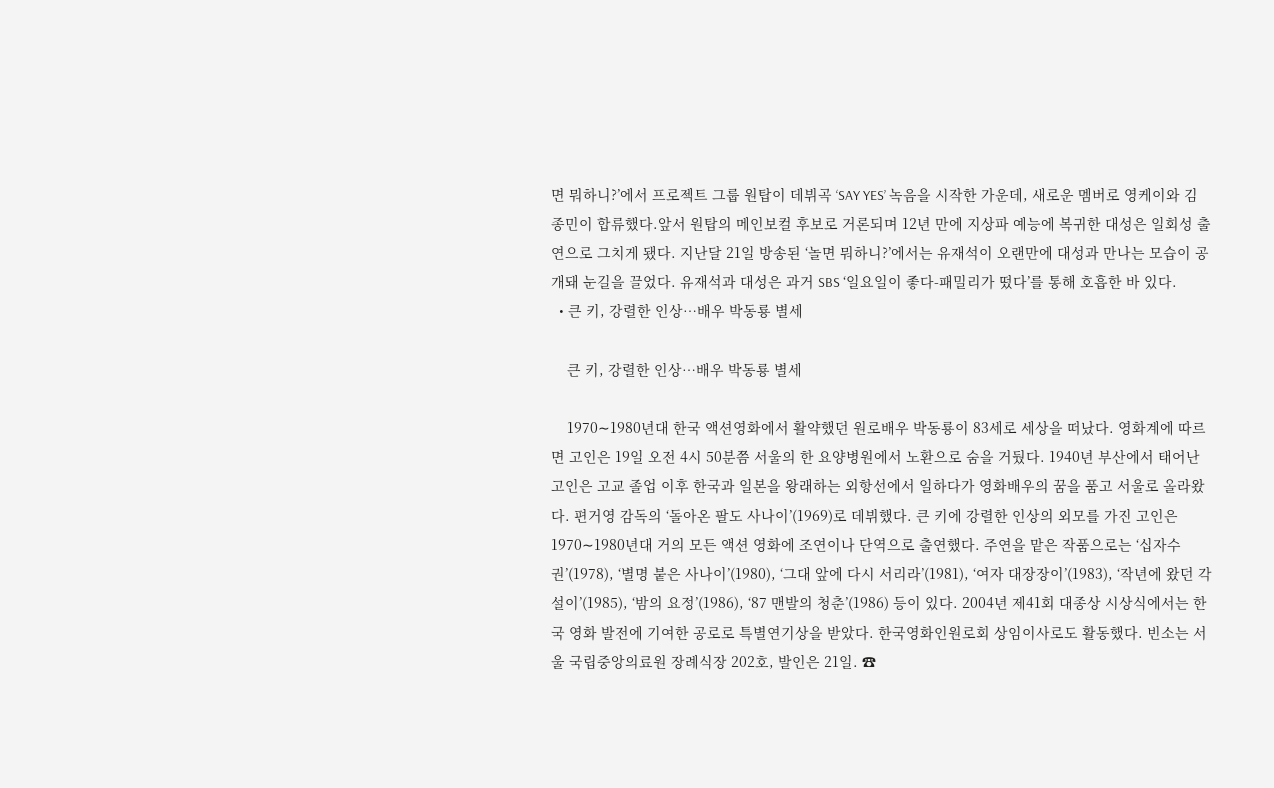면 뭐하니?’에서 프로젝트 그룹 원탑이 데뷔곡 ‘SAY YES’ 녹음을 시작한 가운데, 새로운 멤버로 영케이와 김종민이 합류했다.앞서 원탑의 메인보컬 후보로 거론되며 12년 만에 지상파 예능에 복귀한 대성은 일회성 출연으로 그치게 됐다. 지난달 21일 방송된 ‘놀면 뭐하니?’에서는 유재석이 오랜만에 대성과 만나는 모습이 공개돼 눈길을 끌었다. 유재석과 대성은 과거 SBS ‘일요일이 좋다-패밀리가 떴다’를 통해 호흡한 바 있다.
  • 큰 키, 강렬한 인상…배우 박동룡 별세

    큰 키, 강렬한 인상…배우 박동룡 별세

    1970∼1980년대 한국 액션영화에서 활약했던 원로배우 박동룡이 83세로 세상을 떠났다. 영화계에 따르면 고인은 19일 오전 4시 50분쯤 서울의 한 요양병원에서 노환으로 숨을 거뒀다. 1940년 부산에서 태어난 고인은 고교 졸업 이후 한국과 일본을 왕래하는 외항선에서 일하다가 영화배우의 꿈을 품고 서울로 올라왔다. 편거영 감독의 ‘돌아온 팔도 사나이’(1969)로 데뷔했다. 큰 키에 강렬한 인상의 외모를 가진 고인은 1970∼1980년대 거의 모든 액션 영화에 조연이나 단역으로 출연했다. 주연을 맡은 작품으로는 ‘십자수권’(1978), ‘별명 붙은 사나이’(1980), ‘그대 앞에 다시 서리라’(1981), ‘여자 대장장이’(1983), ‘작년에 왔던 각설이’(1985), ‘밤의 요정’(1986), ‘87 맨발의 청춘’(1986) 등이 있다. 2004년 제41회 대종상 시상식에서는 한국 영화 발전에 기여한 공로로 특별연기상을 받았다. 한국영화인원로회 상임이사로도 활동했다. 빈소는 서울 국립중앙의료원 장례식장 202호, 발인은 21일. ☎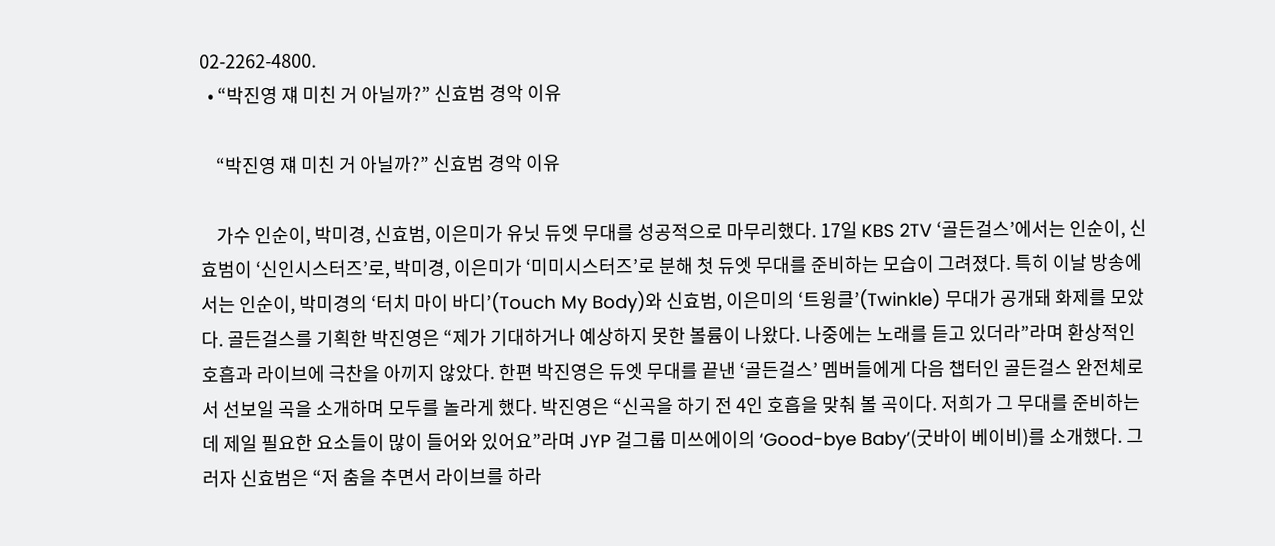02-2262-4800.
  • “박진영 쟤 미친 거 아닐까?” 신효범 경악 이유

    “박진영 쟤 미친 거 아닐까?” 신효범 경악 이유

    가수 인순이, 박미경, 신효범, 이은미가 유닛 듀엣 무대를 성공적으로 마무리했다. 17일 KBS 2TV ‘골든걸스’에서는 인순이, 신효범이 ‘신인시스터즈’로, 박미경, 이은미가 ‘미미시스터즈’로 분해 첫 듀엣 무대를 준비하는 모습이 그려졌다. 특히 이날 방송에서는 인순이, 박미경의 ‘터치 마이 바디’(Touch My Body)와 신효범, 이은미의 ‘트윙클’(Twinkle) 무대가 공개돼 화제를 모았다. 골든걸스를 기획한 박진영은 “제가 기대하거나 예상하지 못한 볼륨이 나왔다. 나중에는 노래를 듣고 있더라”라며 환상적인 호흡과 라이브에 극찬을 아끼지 않았다. 한편 박진영은 듀엣 무대를 끝낸 ‘골든걸스’ 멤버들에게 다음 챕터인 골든걸스 완전체로서 선보일 곡을 소개하며 모두를 놀라게 했다. 박진영은 “신곡을 하기 전 4인 호흡을 맞춰 볼 곡이다. 저희가 그 무대를 준비하는데 제일 필요한 요소들이 많이 들어와 있어요”라며 JYP 걸그룹 미쓰에이의 ‘Good-bye Baby’(굿바이 베이비)를 소개했다. 그러자 신효범은 “저 춤을 추면서 라이브를 하라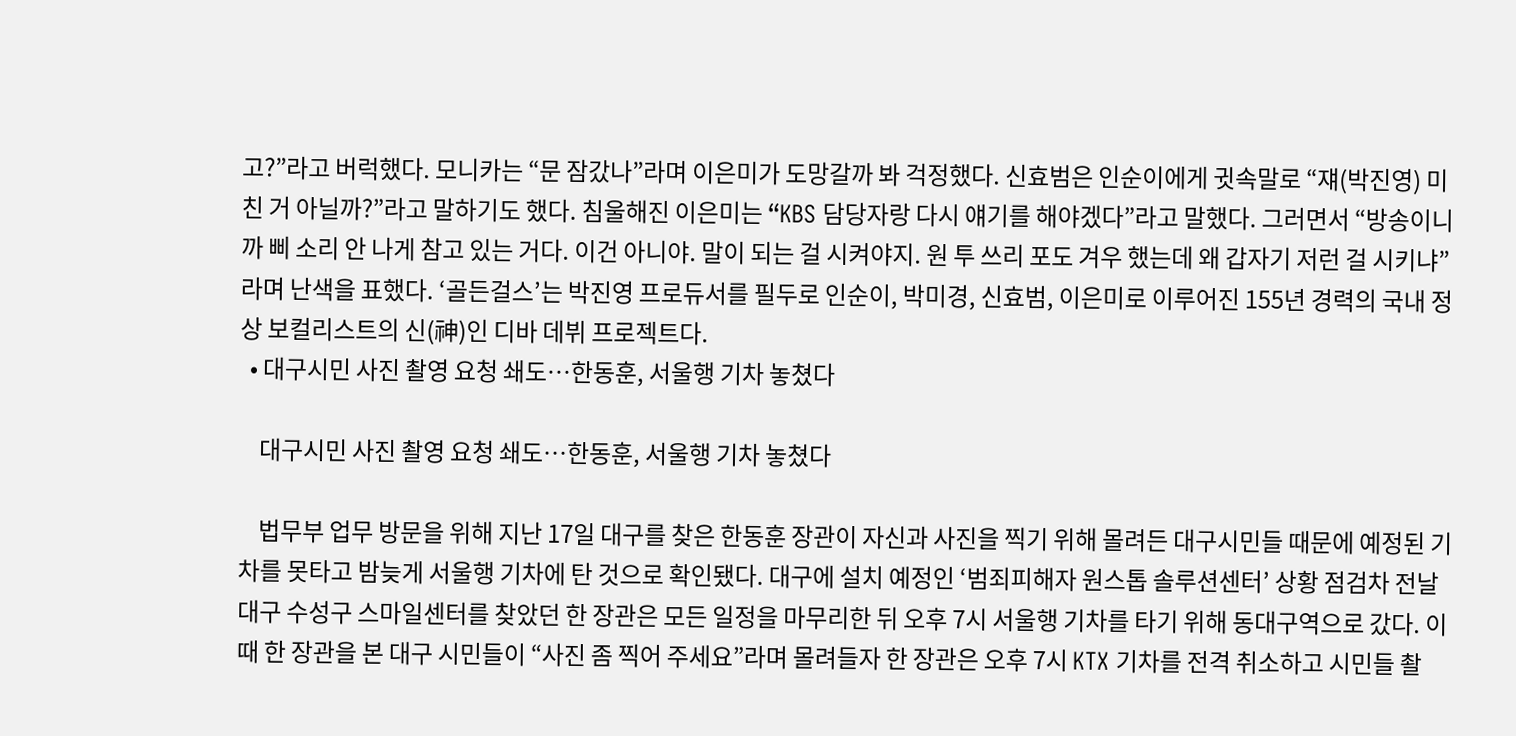고?”라고 버럭했다. 모니카는 “문 잠갔나”라며 이은미가 도망갈까 봐 걱정했다. 신효범은 인순이에게 귓속말로 “쟤(박진영) 미친 거 아닐까?”라고 말하기도 했다. 침울해진 이은미는 “KBS 담당자랑 다시 얘기를 해야겠다”라고 말했다. 그러면서 “방송이니까 삐 소리 안 나게 참고 있는 거다. 이건 아니야. 말이 되는 걸 시켜야지. 원 투 쓰리 포도 겨우 했는데 왜 갑자기 저런 걸 시키냐”라며 난색을 표했다. ‘골든걸스’는 박진영 프로듀서를 필두로 인순이, 박미경, 신효범, 이은미로 이루어진 155년 경력의 국내 정상 보컬리스트의 신(神)인 디바 데뷔 프로젝트다.
  • 대구시민 사진 촬영 요청 쇄도…한동훈, 서울행 기차 놓쳤다

    대구시민 사진 촬영 요청 쇄도…한동훈, 서울행 기차 놓쳤다

    법무부 업무 방문을 위해 지난 17일 대구를 찾은 한동훈 장관이 자신과 사진을 찍기 위해 몰려든 대구시민들 때문에 예정된 기차를 못타고 밤늦게 서울행 기차에 탄 것으로 확인됐다. 대구에 설치 예정인 ‘범죄피해자 원스톱 솔루션센터’ 상황 점검차 전날 대구 수성구 스마일센터를 찾았던 한 장관은 모든 일정을 마무리한 뒤 오후 7시 서울행 기차를 타기 위해 동대구역으로 갔다. 이때 한 장관을 본 대구 시민들이 “사진 좀 찍어 주세요”라며 몰려들자 한 장관은 오후 7시 KTX 기차를 전격 취소하고 시민들 촬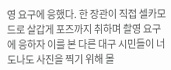영 요구에 응했다. 한 장관이 직접 셀카모드로 살갑게 포즈까지 취하며 촬영 요구에 응하자 이를 본 다른 대구 시민들이 너도나도 사진을 찍기 위해 몰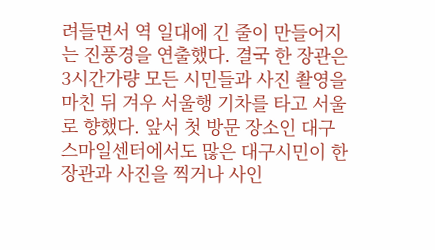려들면서 역 일대에 긴 줄이 만들어지는 진풍경을 연출했다. 결국 한 장관은 3시간가량 모든 시민들과 사진 촬영을 마친 뒤 겨우 서울행 기차를 타고 서울로 향했다. 앞서 첫 방문 장소인 대구 스마일센터에서도 많은 대구시민이 한 장관과 사진을 찍거나 사인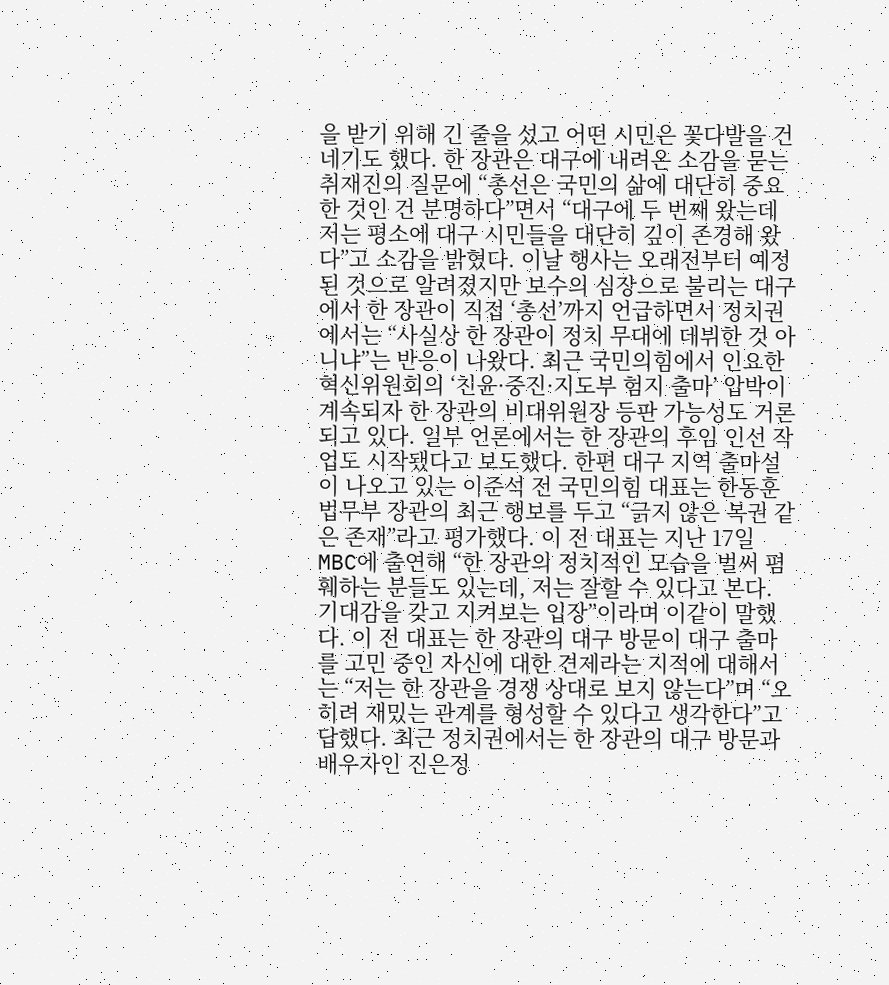을 받기 위해 긴 줄을 섰고 어떤 시민은 꽃다발을 건네기도 했다. 한 장관은 대구에 내려온 소감을 묻는 취재진의 질문에 “총선은 국민의 삶에 대단히 중요한 것인 건 분명하다”면서 “대구에 두 번째 왔는데 저는 평소에 대구 시민들을 대단히 깊이 존경해 왔다”고 소감을 밝혔다. 이날 행사는 오래전부터 예정된 것으로 알려졌지만 보수의 심장으로 불리는 대구에서 한 장관이 직접 ‘총선’까지 언급하면서 정치권에서는 “사실상 한 장관이 정치 무대에 데뷔한 것 아니냐”는 반응이 나왔다. 최근 국민의힘에서 인요한 혁신위원회의 ‘친윤·중진·지도부 험지 출마’ 압박이 계속되자 한 장관의 비대위원장 등판 가능성도 거론되고 있다. 일부 언론에서는 한 장관의 후임 인선 작업도 시작됐다고 보도했다. 한편 대구 지역 출마설이 나오고 있는 이준석 전 국민의힘 대표는 한동훈 법무부 장관의 최근 행보를 두고 “긁지 않은 복권 같은 존재”라고 평가했다. 이 전 대표는 지난 17일 MBC에 출연해 “한 장관의 정치적인 모습을 벌써 폄훼하는 분들도 있는데, 저는 잘할 수 있다고 본다. 기대감을 갖고 지켜보는 입장”이라며 이같이 말했다. 이 전 대표는 한 장관의 대구 방문이 대구 출마를 고민 중인 자신에 대한 견제라는 지적에 대해서는 “저는 한 장관을 경쟁 상대로 보지 않는다”며 “오히려 재밌는 관계를 형성할 수 있다고 생각한다”고 답했다. 최근 정치권에서는 한 장관의 대구 방문과 배우자인 진은정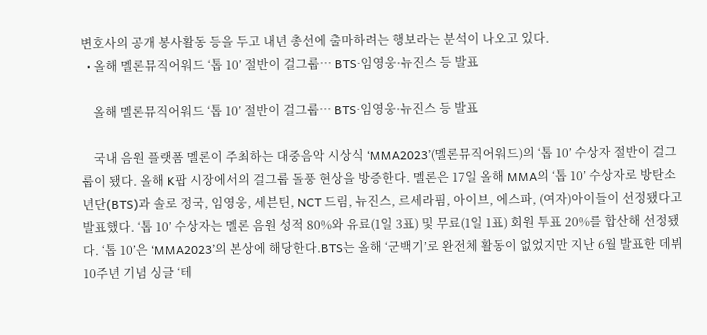변호사의 공개 봉사활동 등을 두고 내년 총선에 출마하려는 행보라는 분석이 나오고 있다.
  • 올해 멜론뮤직어워드 ‘톱 10’ 절반이 걸그룹… BTS·임영웅·뉴진스 등 발표

    올해 멜론뮤직어워드 ‘톱 10’ 절반이 걸그룹… BTS·임영웅·뉴진스 등 발표

    국내 음원 플랫폼 멜론이 주최하는 대중음악 시상식 ‘MMA2023’(멜론뮤직어워드)의 ‘톱 10’ 수상자 절반이 걸그룹이 됐다. 올해 K팝 시장에서의 걸그룹 돌풍 현상을 방증한다. 멜론은 17일 올해 MMA의 ‘톱 10’ 수상자로 방탄소년단(BTS)과 솔로 정국, 임영웅, 세븐틴, NCT 드림, 뉴진스, 르세라핌, 아이브, 에스파, (여자)아이들이 선정됐다고 발표했다. ‘톱 10’ 수상자는 멜론 음원 성적 80%와 유료(1일 3표) 및 무료(1일 1표) 회원 투표 20%를 합산해 선정됐다. ‘톱 10’은 ‘MMA2023’의 본상에 해당한다.BTS는 올해 ‘군백기’로 완전체 활동이 없었지만 지난 6월 발표한 데뷔 10주년 기념 싱글 ‘테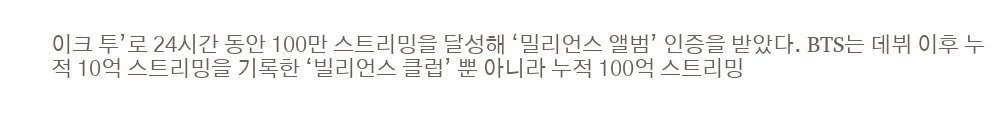이크 투’로 24시간 동안 100만 스트리밍을 달성해 ‘밀리언스 앨범’ 인증을 받았다. BTS는 데뷔 이후 누적 10억 스트리밍을 기록한 ‘빌리언스 클럽’ 뿐 아니라 누적 100억 스트리밍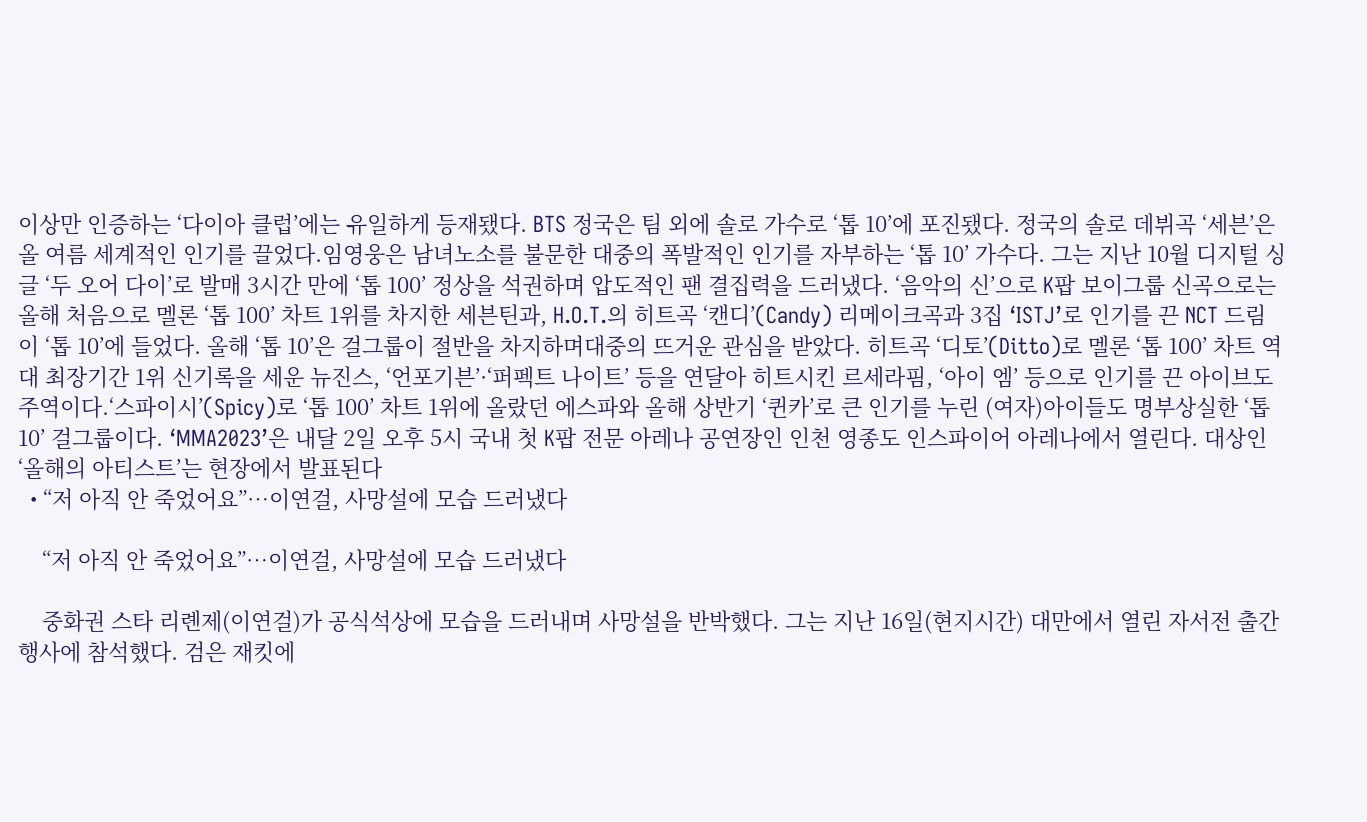이상만 인증하는 ‘다이아 클럽’에는 유일하게 등재됐다. BTS 정국은 팀 외에 솔로 가수로 ‘톱 10’에 포진됐다. 정국의 솔로 데뷔곡 ‘세븐’은 올 여름 세계적인 인기를 끌었다.임영웅은 남녀노소를 불문한 대중의 폭발적인 인기를 자부하는 ‘톱 10’ 가수다. 그는 지난 10월 디지털 싱글 ‘두 오어 다이’로 발매 3시간 만에 ‘톱 100’ 정상을 석권하며 압도적인 팬 결집력을 드러냈다. ‘음악의 신’으로 K팝 보이그룹 신곡으로는 올해 처음으로 멜론 ‘톱 100’ 차트 1위를 차지한 세븐틴과, H.O.T.의 히트곡 ‘캔디’(Candy) 리메이크곡과 3집 ‘ISTJ’로 인기를 끈 NCT 드림이 ‘톱 10’에 들었다. 올해 ‘톱 10’은 걸그룹이 절반을 차지하며대중의 뜨거운 관심을 받았다. 히트곡 ‘디토’(Ditto)로 멜론 ‘톱 100’ 차트 역대 최장기간 1위 신기록을 세운 뉴진스, ‘언포기븐’·‘퍼펙트 나이트’ 등을 연달아 히트시킨 르세라핌, ‘아이 엠’ 등으로 인기를 끈 아이브도 주역이다.‘스파이시’(Spicy)로 ‘톱 100’ 차트 1위에 올랐던 에스파와 올해 상반기 ‘퀸카’로 큰 인기를 누린 (여자)아이들도 명부상실한 ‘톱 10’ 걸그룹이다. ‘MMA2023’은 내달 2일 오후 5시 국내 첫 K팝 전문 아레나 공연장인 인천 영종도 인스파이어 아레나에서 열린다. 대상인 ‘올해의 아티스트’는 현장에서 발표된다
  • “저 아직 안 죽었어요”…이연걸, 사망설에 모습 드러냈다

    “저 아직 안 죽었어요”…이연걸, 사망설에 모습 드러냈다

    중화권 스타 리롄제(이연걸)가 공식석상에 모습을 드러내며 사망설을 반박했다. 그는 지난 16일(현지시간) 대만에서 열린 자서전 출간 행사에 참석했다. 검은 재킷에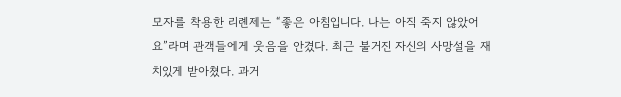모자를 착용한 리롄제는 “좋은 아침입니다. 나는 아직 죽지 않았어요”라며 관객들에게 웃음을 안겼다. 최근 불거진 자신의 사망설을 재치있게 받아쳤다. 과거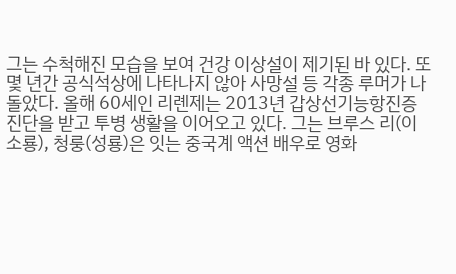그는 수척해진 모습을 보여 건강 이상설이 제기된 바 있다. 또 몇 년간 공식석상에 나타나지 않아 사망설 등 각종 루머가 나돌았다. 올해 60세인 리롄제는 2013년 갑상선기능항진증 진단을 받고 투병 생활을 이어오고 있다. 그는 브루스 리(이소룡), 청룽(성룡)은 잇는 중국계 액션 배우로 영화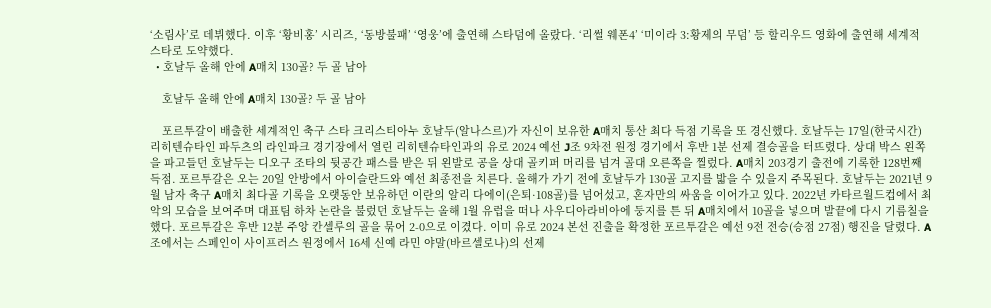‘소림사’로 데뷔했다. 이후 ‘황비홍’ 시리즈, ‘동방불패’ ‘영웅’에 출연해 스타덤에 올랐다. ‘리썰 웨폰4’ ‘미이라 3:황제의 무덤’ 등 할리우드 영화에 출연해 세계적 스타로 도약했다.
  • 호날두 올해 안에 A매치 130골? 두 골 남아

    호날두 올해 안에 A매치 130골? 두 골 남아

    포르투갈이 배출한 세계적인 축구 스타 크리스티아누 호날두(알나스르)가 자신이 보유한 A매치 통산 최다 득점 기록을 또 경신했다. 호날두는 17일(한국시간) 리히텐슈타인 파두츠의 라인파크 경기장에서 열린 리히텐슈타인과의 유로 2024 예선 J조 9차전 원정 경기에서 후반 1분 선제 결승골을 터뜨렸다. 상대 박스 왼쪽을 파고들던 호날두는 디오구 조타의 뒷공간 패스를 받은 뒤 왼발로 공을 상대 골키퍼 머리를 넘겨 골대 오른쪽을 찔렀다. A매치 203경기 출전에 기록한 128번째 득점. 포르투갈은 오는 20일 안방에서 아이슬란드와 예선 최종전을 치른다. 올해가 가기 전에 호날두가 130골 고지를 밟을 수 있을지 주목된다. 호날두는 2021년 9월 남자 축구 A매치 최다골 기록을 오랫동안 보유하던 이란의 알리 다에이(은퇴·108골)를 넘어섰고, 혼자만의 싸움을 이어가고 있다. 2022년 카타르월드컵에서 최악의 모습을 보여주며 대표팀 하차 논란을 불렀던 호날두는 올해 1월 유럽을 떠나 사우디아라비아에 둥지를 튼 뒤 A매치에서 10골을 넣으며 발끝에 다시 기름칠을 했다. 포르투갈은 후반 12분 주앙 칸셀루의 골을 묶어 2-0으로 이겼다. 이미 유로 2024 본선 진출을 확정한 포르투갈은 예선 9전 전승(승점 27점) 행진을 달렸다. A조에서는 스페인이 사이프러스 원정에서 16세 신예 라민 야말(바르셀로나)의 선제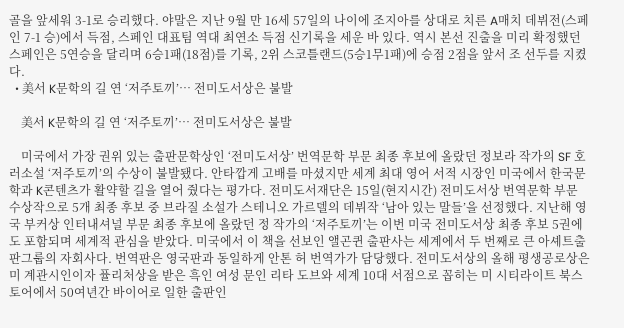골을 앞세워 3-1로 승리했다. 야말은 지난 9월 만 16세 57일의 나이에 조지아를 상대로 치른 A매치 데뷔전(스페인 7-1 승)에서 득점, 스페인 대표팀 역대 최연소 득점 신기록을 세운 바 있다. 역시 본선 진출을 미리 확정했던 스페인은 5연승을 달리며 6승1패(18점)를 기록, 2위 스코틀랜드(5승1무1패)에 승점 2점을 앞서 조 선두를 지켰다.
  • 美서 K문학의 길 연 ‘저주토끼’… 전미도서상은 불발

    美서 K문학의 길 연 ‘저주토끼’… 전미도서상은 불발

    미국에서 가장 권위 있는 출판문학상인 ‘전미도서상’ 번역문학 부문 최종 후보에 올랐던 정보라 작가의 SF 호러소설 ‘저주토끼’의 수상이 불발됐다. 안타깝게 고배를 마셨지만 세계 최대 영어 서적 시장인 미국에서 한국문학과 K콘텐츠가 활약할 길을 열어 줬다는 평가다. 전미도서재단은 15일(현지시간) 전미도서상 번역문학 부문 수상작으로 5개 최종 후보 중 브라질 소설가 스테니오 가르델의 데뷔작 ‘남아 있는 말들’을 선정했다. 지난해 영국 부커상 인터내셔널 부문 최종 후보에 올랐던 정 작가의 ‘저주토끼’는 이번 미국 전미도서상 최종 후보 5권에도 포함되며 세계적 관심을 받았다. 미국에서 이 책을 선보인 앨곤퀸 출판사는 세계에서 두 번째로 큰 아셰트출판그룹의 자회사다. 번역판은 영국판과 동일하게 안톤 허 번역가가 담당했다. 전미도서상의 올해 평생공로상은 미 계관시인이자 퓰리처상을 받은 흑인 여성 문인 리타 도브와 세계 10대 서점으로 꼽히는 미 시티라이트 북스토어에서 50여년간 바이어로 일한 출판인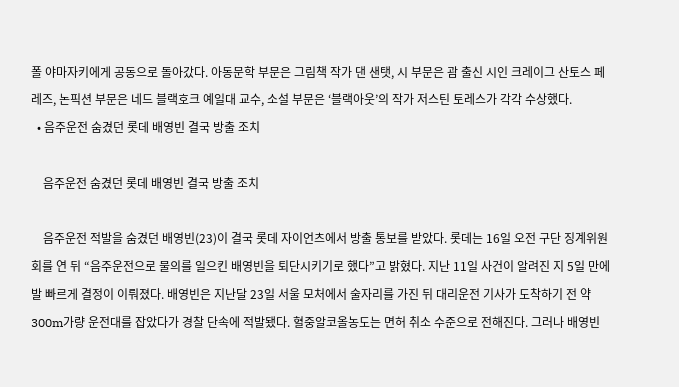폴 야마자키에게 공동으로 돌아갔다. 아동문학 부문은 그림책 작가 댄 샌탯, 시 부문은 괌 출신 시인 크레이그 산토스 페레즈, 논픽션 부문은 네드 블랙호크 예일대 교수, 소설 부문은 ‘블랙아웃’의 작가 저스틴 토레스가 각각 수상했다.
  • 음주운전 숨겼던 롯데 배영빈 결국 방출 조치

    음주운전 숨겼던 롯데 배영빈 결국 방출 조치

    음주운전 적발을 숨겼던 배영빈(23)이 결국 롯데 자이언츠에서 방출 통보를 받았다. 롯데는 16일 오전 구단 징계위원회를 연 뒤 “음주운전으로 물의를 일으킨 배영빈을 퇴단시키기로 했다”고 밝혔다. 지난 11일 사건이 알려진 지 5일 만에 발 빠르게 결정이 이뤄졌다. 배영빈은 지난달 23일 서울 모처에서 술자리를 가진 뒤 대리운전 기사가 도착하기 전 약 300m가량 운전대를 잡았다가 경찰 단속에 적발됐다. 혈중알코올농도는 면허 취소 수준으로 전해진다. 그러나 배영빈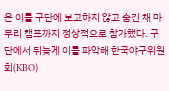은 이를 구단에 보고하지 않고 숨긴 채 마무리 캠프까지 정상적으로 참가했다. 구단에서 뒤늦게 이를 파악해 한국야구위원회(KBO)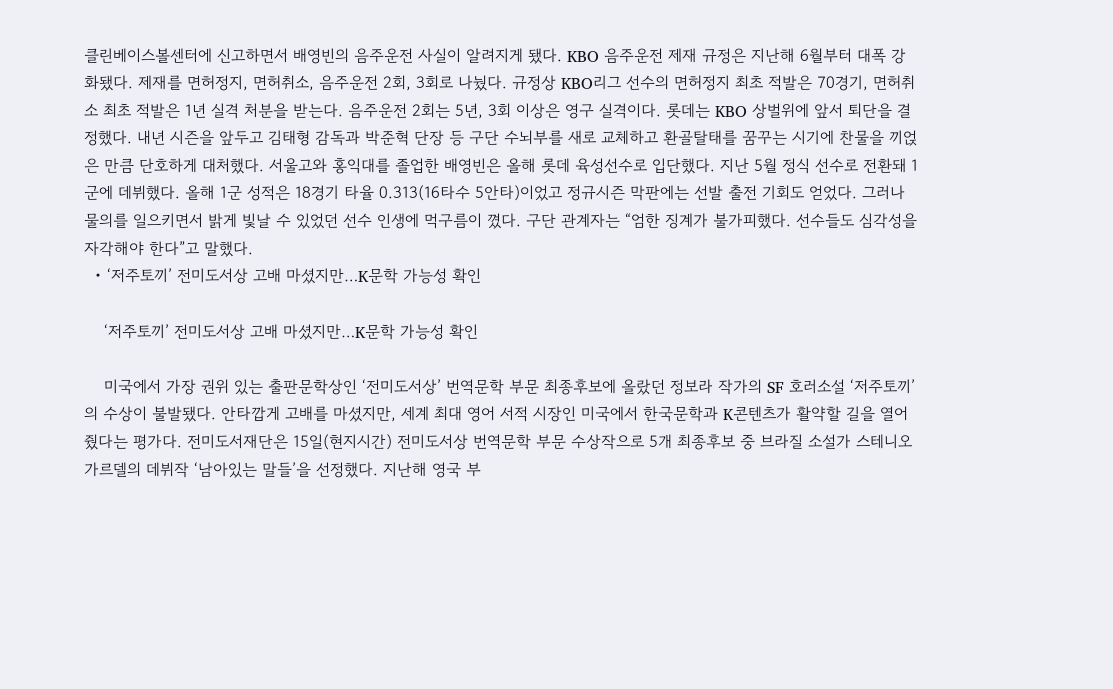클린베이스볼센터에 신고하면서 배영빈의 음주운전 사실이 알려지게 됐다. KBO 음주운전 제재 규정은 지난해 6월부터 대폭 강화됐다. 제재를 면허정지, 면허취소, 음주운전 2회, 3회로 나눴다. 규정상 KBO리그 선수의 면허정지 최초 적발은 70경기, 면허취소 최초 적발은 1년 실격 처분을 받는다. 음주운전 2회는 5년, 3회 이상은 영구 실격이다. 롯데는 KBO 상벌위에 앞서 퇴단을 결정했다. 내년 시즌을 앞두고 김태형 감독과 박준혁 단장 등 구단 수뇌부를 새로 교체하고 환골탈태를 꿈꾸는 시기에 찬물을 끼얹은 만큼 단호하게 대처했다. 서울고와 홍익대를 졸업한 배영빈은 올해 롯데 육성선수로 입단했다. 지난 5월 정식 선수로 전환돼 1군에 데뷔했다. 올해 1군 성적은 18경기 타율 0.313(16타수 5안타)이었고 정규시즌 막판에는 선발 출전 기회도 얻었다. 그러나 물의를 일으키면서 밝게 빛날 수 있었던 선수 인생에 먹구름이 꼈다. 구단 관계자는 “엄한 징계가 불가피했다. 선수들도 심각성을 자각해야 한다”고 말했다.
  • ‘저주토끼’ 전미도서상 고배 마셨지만…K문학 가능성 확인

    ‘저주토끼’ 전미도서상 고배 마셨지만…K문학 가능성 확인

    미국에서 가장 권위 있는 출판문학상인 ‘전미도서상’ 번역문학 부문 최종후보에 올랐던 정보라 작가의 SF 호러소설 ‘저주토끼’의 수상이 불발됐다. 안타깝게 고배를 마셨지만, 세계 최대 영어 서적 시장인 미국에서 한국문학과 K콘텐츠가 활약할 길을 열어줬다는 평가다. 전미도서재단은 15일(현지시간) 전미도서상 번역문학 부문 수상작으로 5개 최종후보 중 브라질 소설가 스테니오 가르델의 데뷔작 ‘남아있는 말들’을 선정했다. 지난해 영국 부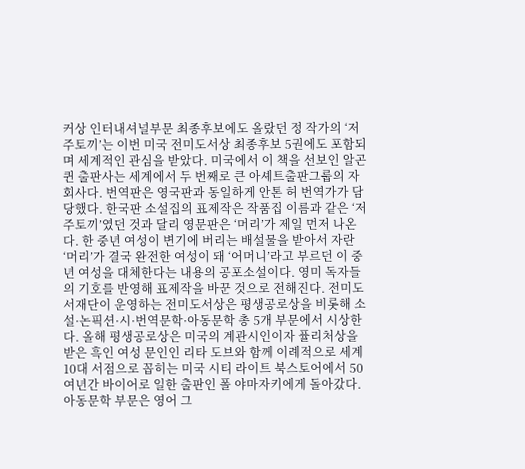커상 인터내셔널부문 최종후보에도 올랐던 정 작가의 ‘저주토끼’는 이번 미국 전미도서상 최종후보 5권에도 포함되며 세계적인 관심을 받았다. 미국에서 이 책을 선보인 알곤퀸 출판사는 세계에서 두 번째로 큰 아셰트출판그룹의 자회사다. 번역판은 영국판과 동일하게 안톤 허 번역가가 담당했다. 한국판 소설집의 표제작은 작품집 이름과 같은 ‘저주토끼’였던 것과 달리 영문판은 ‘머리’가 제일 먼저 나온다. 한 중년 여성이 변기에 버리는 배설물을 받아서 자란 ‘머리’가 결국 완전한 여성이 돼 ‘어머니’라고 부르던 이 중년 여성을 대체한다는 내용의 공포소설이다. 영미 독자들의 기호를 반영해 표제작을 바꾼 것으로 전해진다. 전미도서재단이 운영하는 전미도서상은 평생공로상을 비롯해 소설·논픽션·시·번역문학·아동문학 총 5개 부문에서 시상한다. 올해 평생공로상은 미국의 계관시인이자 퓰리처상을 받은 흑인 여성 문인인 리타 도브와 함께 이례적으로 세계 10대 서점으로 꼽히는 미국 시티 라이트 북스토어에서 50여년간 바이어로 일한 출판인 폴 야마자키에게 돌아갔다. 아동문학 부문은 영어 그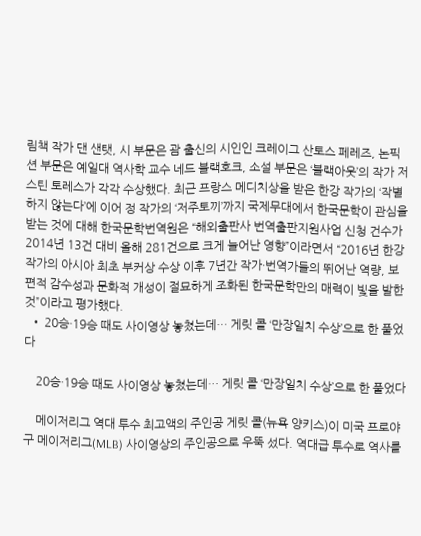림책 작가 댄 샌탯, 시 부문은 괌 출신의 시인인 크레이그 산토스 페레즈, 논픽션 부문은 예일대 역사학 교수 네드 블랙호크, 소설 부문은 ‘블랙아웃’의 작가 저스틴 토레스가 각각 수상했다. 최근 프랑스 메디치상을 받은 한강 작가의 ‘작별하지 않는다’에 이어 정 작가의 ‘저주토끼’까지 국제무대에서 한국문학이 관심을 받는 것에 대해 한국문학번역원은 “해외출판사 번역출판지원사업 신청 건수가 2014년 13건 대비 올해 281건으로 크게 늘어난 영향”이라면서 “2016년 한강 작가의 아시아 최초 부커상 수상 이후 7년간 작가·번역가들의 뛰어난 역량, 보편적 감수성과 문화적 개성이 절묘하게 조화된 한국문학만의 매력이 빛을 발한 것”이라고 평가했다.
  • 20승·19승 때도 사이영상 놓쳤는데… 게릿 콜 ‘만장일치 수상’으로 한 풀었다

    20승·19승 때도 사이영상 놓쳤는데… 게릿 콜 ‘만장일치 수상’으로 한 풀었다

    메이저리그 역대 투수 최고액의 주인공 게릿 콜(뉴욕 양키스)이 미국 프로야구 메이저리그(MLB) 사이영상의 주인공으로 우뚝 섰다. 역대급 투수로 역사를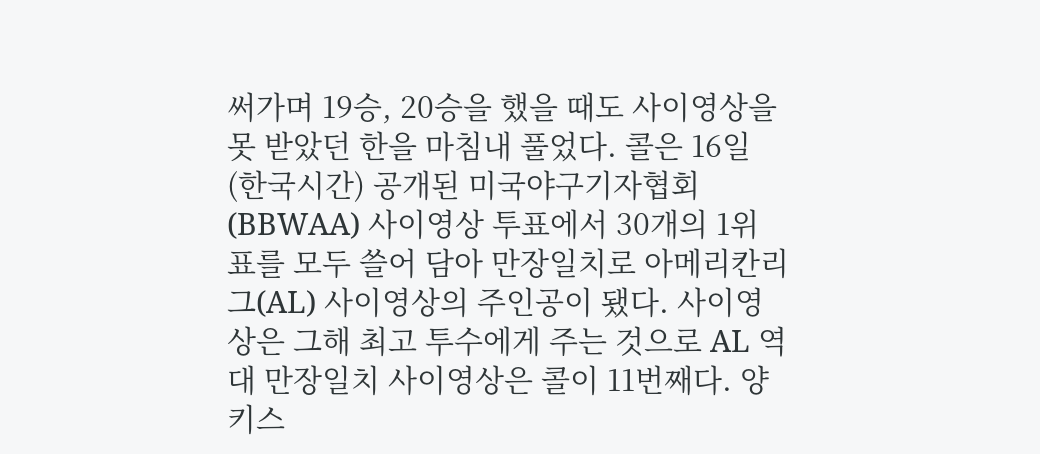써가며 19승, 20승을 했을 때도 사이영상을 못 받았던 한을 마침내 풀었다. 콜은 16일(한국시간) 공개된 미국야구기자협회(BBWAA) 사이영상 투표에서 30개의 1위 표를 모두 쓸어 담아 만장일치로 아메리칸리그(AL) 사이영상의 주인공이 됐다. 사이영상은 그해 최고 투수에게 주는 것으로 AL 역대 만장일치 사이영상은 콜이 11번째다. 양키스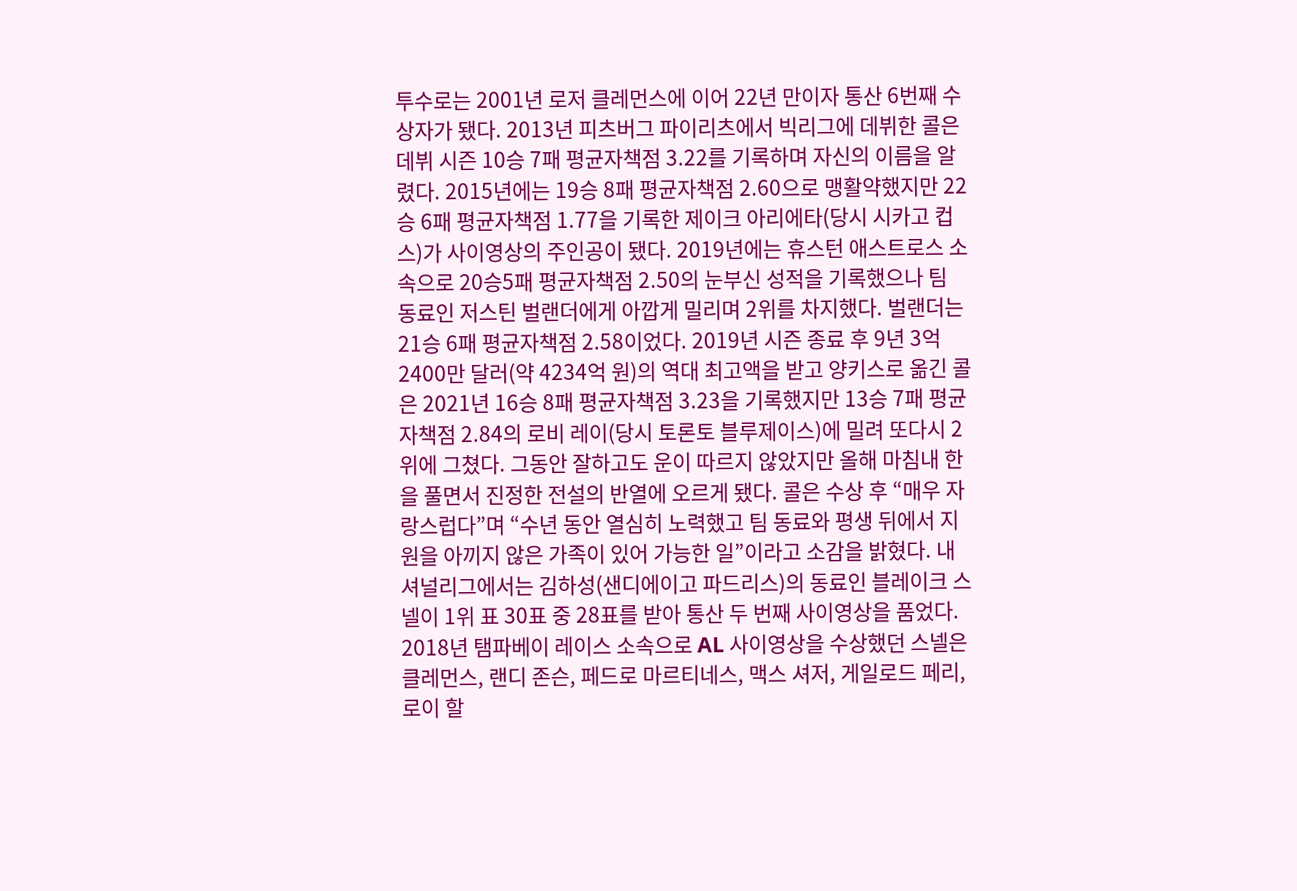투수로는 2001년 로저 클레먼스에 이어 22년 만이자 통산 6번째 수상자가 됐다. 2013년 피츠버그 파이리츠에서 빅리그에 데뷔한 콜은 데뷔 시즌 10승 7패 평균자책점 3.22를 기록하며 자신의 이름을 알렸다. 2015년에는 19승 8패 평균자책점 2.60으로 맹활약했지만 22승 6패 평균자책점 1.77을 기록한 제이크 아리에타(당시 시카고 컵스)가 사이영상의 주인공이 됐다. 2019년에는 휴스턴 애스트로스 소속으로 20승5패 평균자책점 2.50의 눈부신 성적을 기록했으나 팀 동료인 저스틴 벌랜더에게 아깝게 밀리며 2위를 차지했다. 벌랜더는 21승 6패 평균자책점 2.58이었다. 2019년 시즌 종료 후 9년 3억 2400만 달러(약 4234억 원)의 역대 최고액을 받고 양키스로 옮긴 콜은 2021년 16승 8패 평균자책점 3.23을 기록했지만 13승 7패 평균자책점 2.84의 로비 레이(당시 토론토 블루제이스)에 밀려 또다시 2위에 그쳤다. 그동안 잘하고도 운이 따르지 않았지만 올해 마침내 한을 풀면서 진정한 전설의 반열에 오르게 됐다. 콜은 수상 후 “매우 자랑스럽다”며 “수년 동안 열심히 노력했고 팀 동료와 평생 뒤에서 지원을 아끼지 않은 가족이 있어 가능한 일”이라고 소감을 밝혔다. 내셔널리그에서는 김하성(샌디에이고 파드리스)의 동료인 블레이크 스넬이 1위 표 30표 중 28표를 받아 통산 두 번째 사이영상을 품었다. 2018년 탬파베이 레이스 소속으로 AL 사이영상을 수상했던 스넬은 클레먼스, 랜디 존슨, 페드로 마르티네스, 맥스 셔저, 게일로드 페리, 로이 할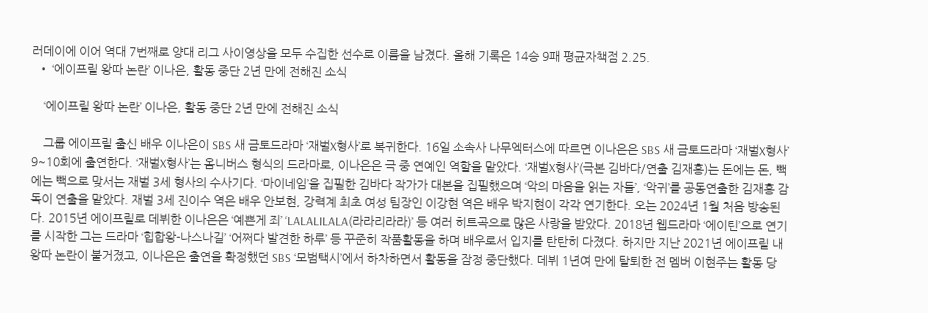러데이에 이어 역대 7번째로 양대 리그 사이영상을 모두 수집한 선수로 이름을 남겼다. 올해 기록은 14승 9패 평균자책점 2.25.
  • ‘에이프릴 왕따 논란’ 이나은, 활동 중단 2년 만에 전해진 소식

    ‘에이프릴 왕따 논란’ 이나은, 활동 중단 2년 만에 전해진 소식

    그룹 에이프릴 출신 배우 이나은이 SBS 새 금토드라마 ‘재벌X형사’로 복귀한다. 16일 소속사 나무엑터스에 따르면 이나은은 SBS 새 금토드라마 ‘재벌X형사’ 9~10회에 출연한다. ‘재벌X형사’는 옴니버스 형식의 드라마로, 이나은은 극 중 연예인 역할을 맡았다. ‘재벌X형사’(극본 김바다/연출 김재홍)는 돈에는 돈, 빽에는 빽으로 맞서는 재벌 3세 형사의 수사기다. ‘마이네임’을 집필한 김바다 작가가 대본을 집필했으며 ‘악의 마음을 읽는 자들’, ‘악귀’를 공동연출한 김재홍 감독이 연출을 맡았다. 재벌 3세 진이수 역은 배우 안보현, 강력계 최초 여성 팀장인 이강현 역은 배우 박지현이 각각 연기한다. 오는 2024년 1월 처음 방송된다. 2015년 에이프릴로 데뷔한 이나은은 ‘예쁜게 죄’ ‘LALALILALA(라라리라라)’ 등 여러 히트곡으로 많은 사랑을 받았다. 2018년 웹드라마 ‘에이틴’으로 연기를 시작한 그는 드라마 ‘힙합왕-나스나길’ ‘어쩌다 발견한 하루’ 등 꾸준히 작품활동을 하며 배우로서 입지를 탄탄히 다졌다. 하지만 지난 2021년 에이프릴 내 왕따 논란이 불거졌고, 이나은은 출연을 확정했던 SBS ‘모범택시’에서 하차하면서 활동을 잠정 중단했다. 데뷔 1년여 만에 탈퇴한 전 멤버 이현주는 활동 당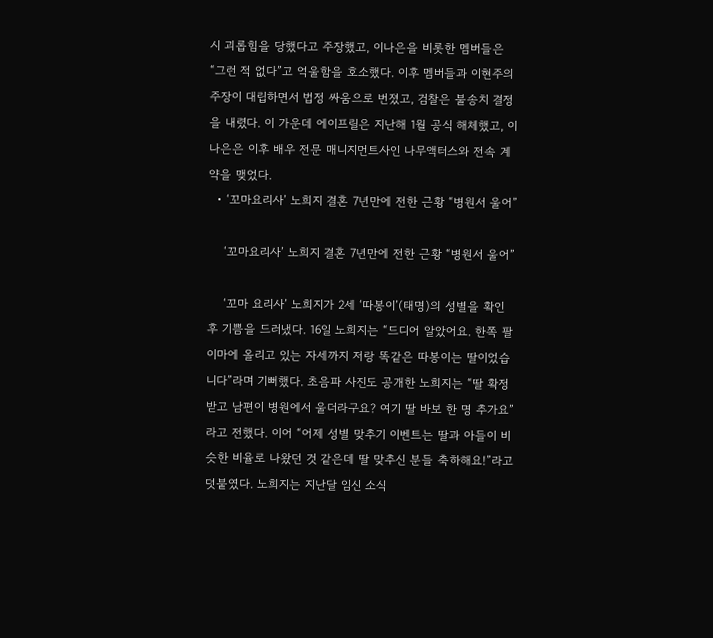시 괴롭힘을 당했다고 주장했고, 이나은을 비롯한 멤버들은 “그런 적 없다”고 억울함을 호소했다. 이후 멤버들과 이현주의 주장이 대립하면서 법정 싸움으로 번졌고, 검찰은 불송치 결정을 내렸다. 이 가운데 에이프릴은 지난해 1월 공식 해체했고, 이나은은 이후 배우 전문 매니지먼트사인 나무액터스와 전속 계약을 맺었다.
  • ‘꼬마요리사’ 노희지 결혼 7년만에 전한 근황 “병원서 울어”

    ‘꼬마요리사’ 노희지 결혼 7년만에 전한 근황 “병원서 울어”

    ‘꼬마 요리사’ 노희지가 2세 ‘따봉이’(태명)의 성별을 확인 후 기쁨을 드러냈다. 16일 노희지는 “드디어 알았어요. 한쪽 팔 이마에 올리고 있는 자세까지 저랑 똑같은 따봉이는 딸이었습니다”라며 기뻐했다. 초음파 사진도 공개한 노희지는 “딸 확정 받고 남편이 병원에서 울더라구요? 여기 딸 바보 한 명 추가요”라고 전했다. 이어 “어제 성별 맞추기 이벤트는 딸과 아들이 비슷한 비율로 나왔던 것 같은데 딸 맞추신 분들 축하해요!”라고 덧붙였다. 노희지는 지난달 임신 소식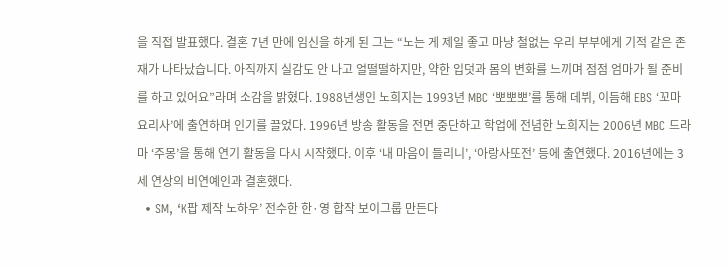을 직접 발표했다. 결혼 7년 만에 임신을 하게 된 그는 “노는 게 제일 좋고 마냥 철없는 우리 부부에게 기적 같은 존재가 나타났습니다. 아직까지 실감도 안 나고 얼떨떨하지만, 약한 입덧과 몸의 변화를 느끼며 점점 엄마가 될 준비를 하고 있어요”라며 소감을 밝혔다. 1988년생인 노희지는 1993년 MBC ‘뽀뽀뽀’를 통해 데뷔, 이듬해 EBS ‘꼬마 요리사’에 출연하며 인기를 끌었다. 1996년 방송 활동을 전면 중단하고 학업에 전념한 노희지는 2006년 MBC 드라마 ‘주몽’을 통해 연기 활동을 다시 시작했다. 이후 ‘내 마음이 들리니’, ‘아랑사또전’ 등에 출연했다. 2016년에는 3세 연상의 비연예인과 결혼했다.
  • SM, ‘K팝 제작 노하우’ 전수한 한·영 합작 보이그룹 만든다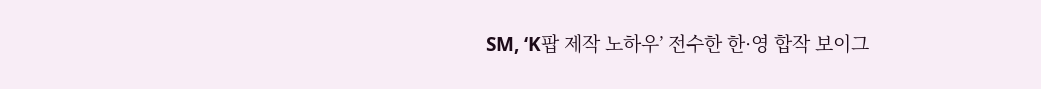SM, ‘K팝 제작 노하우’ 전수한 한·영 합작 보이그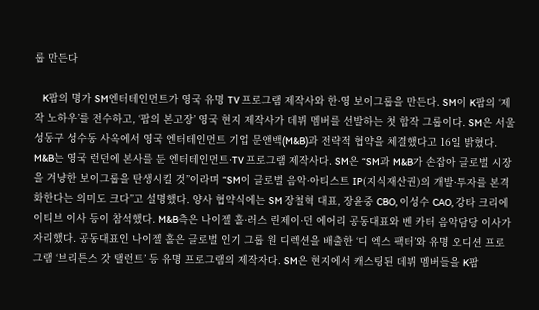룹 만든다

    K팝의 명가 SM엔터테인먼트가 영국 유명 TV 프로그램 제작사와 한·영 보이그룹을 만든다. SM이 K팝의 ‘제작 노하우’를 전수하고, ‘팝의 본고장’ 영국 현지 제작사가 데뷔 멤버를 선발하는 첫 합작 그룹이다. SM은 서울 성동구 성수동 사옥에서 영국 엔터테인먼트 기업 문앤백(M&B)과 전략적 협약을 체결했다고 16일 밝혔다. M&B는 영국 런던에 본사를 둔 엔터테인먼트·TV 프로그램 제작사다. SM은 “SM과 M&B가 손잡아 글로벌 시장을 겨냥한 보이그룹을 탄생시킬 것”이라며 “SM이 글로벌 음악·아티스트 IP(지식재산권)의 개발·투자를 본격화한다는 의미도 크다”고 설명했다. 양사 협약식에는 SM 장철혁 대표, 장윤중 CBO, 이성수 CAO, 강타 크리에이티브 이사 등이 참석했다. M&B측은 나이젤 홀·러스 린제이·던 에어리 공동대표와 벤 카터 음악담당 이사가 자리했다. 공동대표인 나이젤 홀은 글로벌 인기 그룹 원 디렉션을 배출한 ‘디 엑스 팩터’와 유명 오디션 프로그램 ‘브리튼스 갓 탤런트’ 등 유명 프로그램의 제작자다. SM은 현지에서 캐스팅된 데뷔 멤버들을 K팝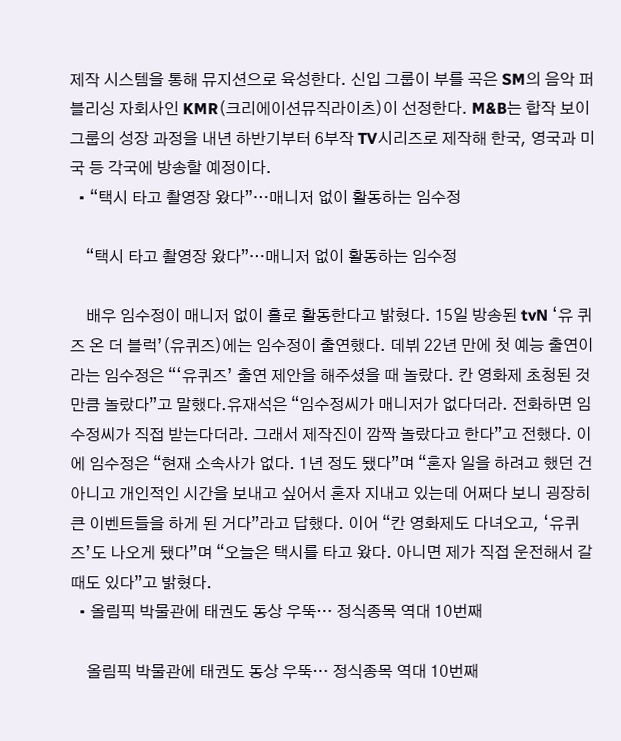제작 시스템을 통해 뮤지션으로 육성한다. 신입 그룹이 부를 곡은 SM의 음악 퍼블리싱 자회사인 KMR(크리에이션뮤직라이츠)이 선정한다. M&B는 합작 보이그룹의 성장 과정을 내년 하반기부터 6부작 TV시리즈로 제작해 한국, 영국과 미국 등 각국에 방송할 예정이다.
  • “택시 타고 촬영장 왔다”…매니저 없이 활동하는 임수정

    “택시 타고 촬영장 왔다”…매니저 없이 활동하는 임수정

    배우 임수정이 매니저 없이 홀로 활동한다고 밝혔다. 15일 방송된 tvN ‘유 퀴즈 온 더 블럭’(유퀴즈)에는 임수정이 출연했다. 데뷔 22년 만에 첫 예능 출연이라는 임수정은 “‘유퀴즈’ 출연 제안을 해주셨을 때 놀랐다. 칸 영화제 초청된 것만큼 놀랐다”고 말했다.유재석은 “임수정씨가 매니저가 없다더라. 전화하면 임수정씨가 직접 받는다더라. 그래서 제작진이 깜짝 놀랐다고 한다”고 전했다. 이에 임수정은 “현재 소속사가 없다. 1년 정도 됐다”며 “혼자 일을 하려고 했던 건 아니고 개인적인 시간을 보내고 싶어서 혼자 지내고 있는데 어쩌다 보니 굉장히 큰 이벤트들을 하게 된 거다”라고 답했다. 이어 “칸 영화제도 다녀오고, ‘유퀴즈’도 나오게 됐다”며 “오늘은 택시를 타고 왔다. 아니면 제가 직접 운전해서 갈 때도 있다”고 밝혔다.
  • 올림픽 박물관에 태권도 동상 우뚝… 정식종목 역대 10번째

    올림픽 박물관에 태권도 동상 우뚝… 정식종목 역대 10번째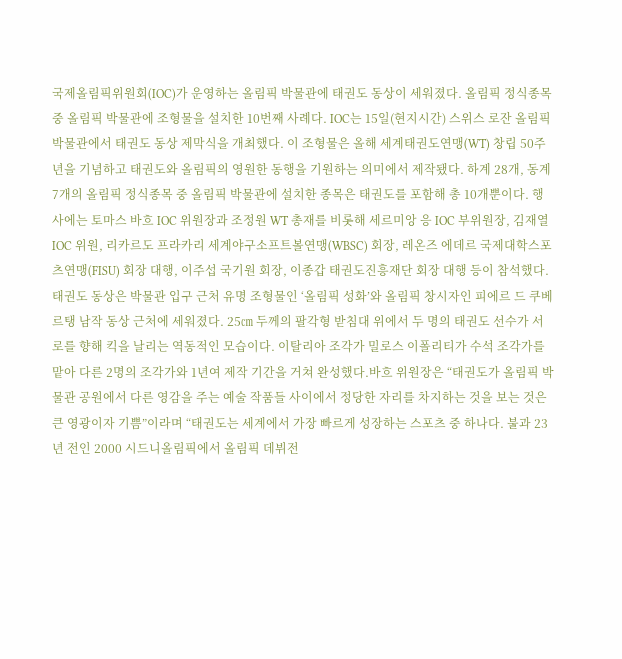국제올림픽위원회(IOC)가 운영하는 올림픽 박물관에 태권도 동상이 세워졌다. 올림픽 정식종목 중 올림픽 박물관에 조형물을 설치한 10번째 사례다. IOC는 15일(현지시간) 스위스 로잔 올림픽 박물관에서 태권도 동상 제막식을 개최했다. 이 조형물은 올해 세계태권도연맹(WT) 창립 50주년을 기념하고 태권도와 올림픽의 영원한 동행을 기원하는 의미에서 제작됐다. 하계 28개, 동계 7개의 올림픽 정식종목 중 올림픽 박물관에 설치한 종목은 태권도를 포함해 총 10개뿐이다. 행사에는 토마스 바흐 IOC 위원장과 조정원 WT 총재를 비롯해 세르미앙 응 IOC 부위원장, 김재열 IOC 위원, 리카르도 프라카리 세계야구소프트볼연맹(WBSC) 회장, 레온즈 에데르 국제대학스포츠연맹(FISU) 회장 대행, 이주섭 국기원 회장, 이종갑 태권도진흥재단 회장 대행 등이 참석했다. 태권도 동상은 박물관 입구 근처 유명 조형물인 ‘올림픽 성화’와 올림픽 창시자인 피에르 드 쿠베르탱 남작 동상 근처에 세워졌다. 25㎝ 두께의 팔각형 받침대 위에서 두 명의 태권도 선수가 서로를 향해 킥을 날리는 역동적인 모습이다. 이탈리아 조각가 밀로스 이폴리티가 수석 조각가를 맡아 다른 2명의 조각가와 1년여 제작 기간을 거쳐 완성했다.바흐 위원장은 “태권도가 올림픽 박물관 공원에서 다른 영감을 주는 예술 작품들 사이에서 정당한 자리를 차지하는 것을 보는 것은 큰 영광이자 기쁨”이라며 “태권도는 세계에서 가장 빠르게 성장하는 스포츠 중 하나다. 불과 23년 전인 2000 시드니올림픽에서 올림픽 데뷔전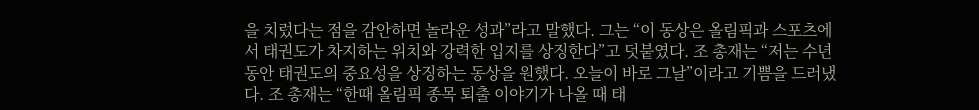을 치렀다는 점을 감안하면 놀라운 성과”라고 말했다. 그는 “이 동상은 올림픽과 스포츠에서 태권도가 차지하는 위치와 강력한 입지를 상징한다”고 덧붙였다. 조 총재는 “저는 수년 동안 태권도의 중요성을 상징하는 동상을 원했다. 오늘이 바로 그날”이라고 기쁨을 드러냈다. 조 총재는 “한때 올림픽 종목 퇴출 이야기가 나올 때 태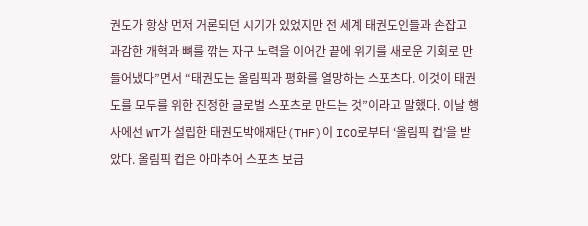권도가 항상 먼저 거론되던 시기가 있었지만 전 세계 태권도인들과 손잡고 과감한 개혁과 뼈를 깎는 자구 노력을 이어간 끝에 위기를 새로운 기회로 만들어냈다”면서 “태권도는 올림픽과 평화를 열망하는 스포츠다. 이것이 태권도를 모두를 위한 진정한 글로벌 스포츠로 만드는 것”이라고 말했다. 이날 행사에선 WT가 설립한 태권도박애재단(THF)이 ICO로부터 ‘올림픽 컵’을 받았다. 올림픽 컵은 아마추어 스포츠 보급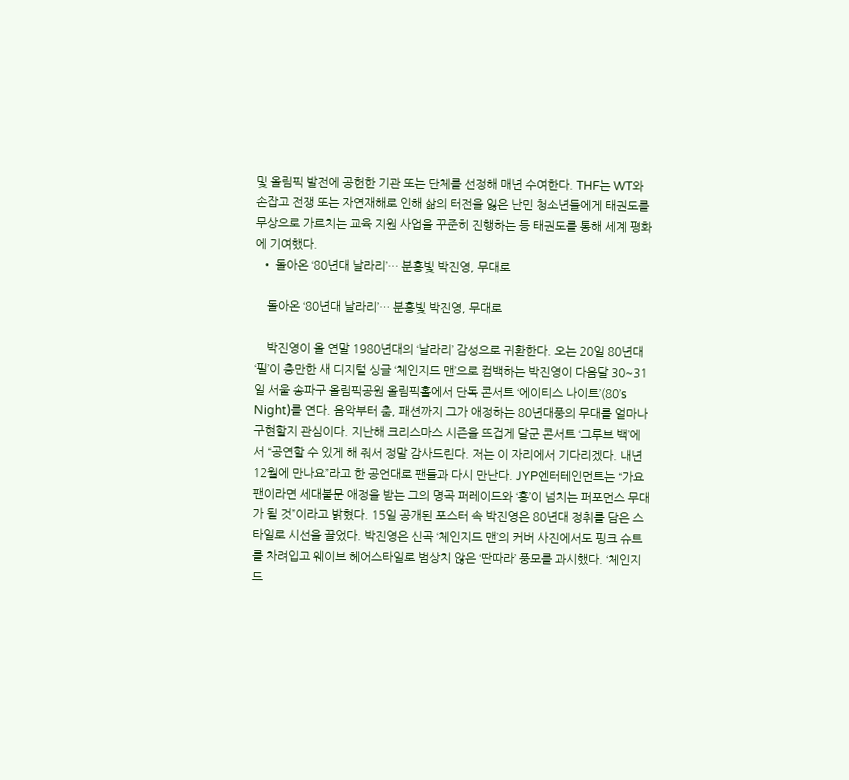및 올림픽 발전에 공헌한 기관 또는 단체를 선정해 매년 수여한다. THF는 WT와 손잡고 전쟁 또는 자연재해로 인해 삶의 터전을 잃은 난민 청소년들에게 태권도를 무상으로 가르치는 교육 지원 사업을 꾸준히 진행하는 등 태권도를 통해 세계 평화에 기여했다.
  • 돌아온 ‘80년대 날라리’… 분홍빛 박진영, 무대로

    돌아온 ‘80년대 날라리’… 분홍빛 박진영, 무대로

    박진영이 올 연말 1980년대의 ‘날라리’ 감성으로 귀환한다. 오는 20일 80년대 ‘필’이 충만한 새 디지털 싱글 ‘체인지드 맨’으로 컴백하는 박진영이 다음달 30~31일 서울 송파구 올림픽공원 올림픽홀에서 단독 콘서트 ‘에이티스 나이트’(80’s Night)를 연다. 음악부터 춤, 패션까지 그가 애정하는 80년대풍의 무대를 얼마나 구현할지 관심이다. 지난해 크리스마스 시즌을 뜨겁게 달군 콘서트 ‘그루브 백’에서 “공연할 수 있게 해 줘서 정말 감사드린다. 저는 이 자리에서 기다리겠다. 내년 12월에 만나요”라고 한 공언대로 팬들과 다시 만난다. JYP엔터테인먼트는 “가요팬이라면 세대불문 애정을 받는 그의 명곡 퍼레이드와 ‘흥’이 넘치는 퍼포먼스 무대가 될 것”이라고 밝혔다. 15일 공개된 포스터 속 박진영은 80년대 정취를 담은 스타일로 시선을 끌었다. 박진영은 신곡 ‘체인지드 맨’의 커버 사진에서도 핑크 슈트를 차려입고 웨이브 헤어스타일로 범상치 않은 ‘딴따라’ 풍모를 과시했다. ‘체인지드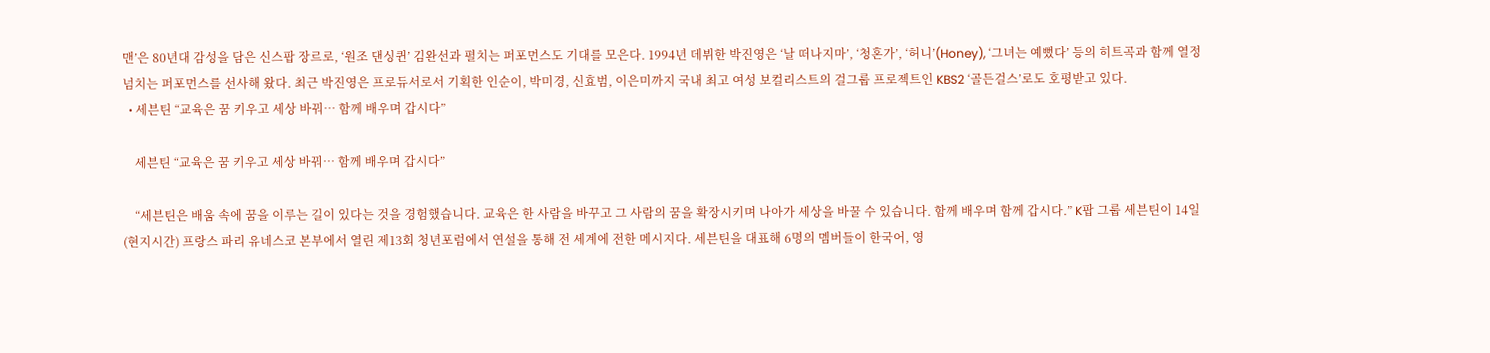맨’은 80년대 감성을 담은 신스팝 장르로, ‘원조 댄싱퀸’ 김완선과 펼치는 퍼포먼스도 기대를 모은다. 1994년 데뷔한 박진영은 ‘날 떠나지마’, ‘청혼가’, ‘허니’(Honey), ‘그녀는 예뻤다’ 등의 히트곡과 함께 열정 넘치는 퍼포먼스를 선사해 왔다. 최근 박진영은 프로듀서로서 기획한 인순이, 박미경, 신효범, 이은미까지 국내 최고 여성 보컬리스트의 걸그룹 프로젝트인 KBS2 ‘골든걸스’로도 호평받고 있다.
  • 세븐틴 “교육은 꿈 키우고 세상 바꿔… 함께 배우며 갑시다”

    세븐틴 “교육은 꿈 키우고 세상 바꿔… 함께 배우며 갑시다”

    “세븐틴은 배움 속에 꿈을 이루는 길이 있다는 것을 경험했습니다. 교육은 한 사람을 바꾸고 그 사람의 꿈을 확장시키며 나아가 세상을 바꿀 수 있습니다. 함께 배우며 함께 갑시다.” K팝 그룹 세븐틴이 14일(현지시간) 프랑스 파리 유네스코 본부에서 열린 제13회 청년포럼에서 연설을 통해 전 세계에 전한 메시지다. 세븐틴을 대표해 6명의 멤버들이 한국어, 영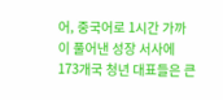어, 중국어로 1시간 가까이 풀어낸 성장 서사에 173개국 청년 대표들은 큰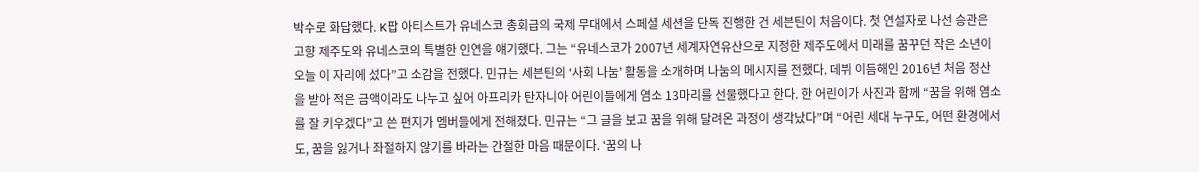박수로 화답했다. K팝 아티스트가 유네스코 총회급의 국제 무대에서 스페셜 세션을 단독 진행한 건 세븐틴이 처음이다. 첫 연설자로 나선 승관은 고향 제주도와 유네스코의 특별한 인연을 얘기했다. 그는 “유네스코가 2007년 세계자연유산으로 지정한 제주도에서 미래를 꿈꾸던 작은 소년이 오늘 이 자리에 섰다”고 소감을 전했다. 민규는 세븐틴의 ‘사회 나눔’ 활동을 소개하며 나눔의 메시지를 전했다. 데뷔 이듬해인 2016년 처음 정산을 받아 적은 금액이라도 나누고 싶어 아프리카 탄자니아 어린이들에게 염소 13마리를 선물했다고 한다. 한 어린이가 사진과 함께 “꿈을 위해 염소를 잘 키우겠다”고 쓴 편지가 멤버들에게 전해졌다. 민규는 “그 글을 보고 꿈을 위해 달려온 과정이 생각났다”며 “어린 세대 누구도, 어떤 환경에서도, 꿈을 잃거나 좌절하지 않기를 바라는 간절한 마음 때문이다. ‘꿈의 나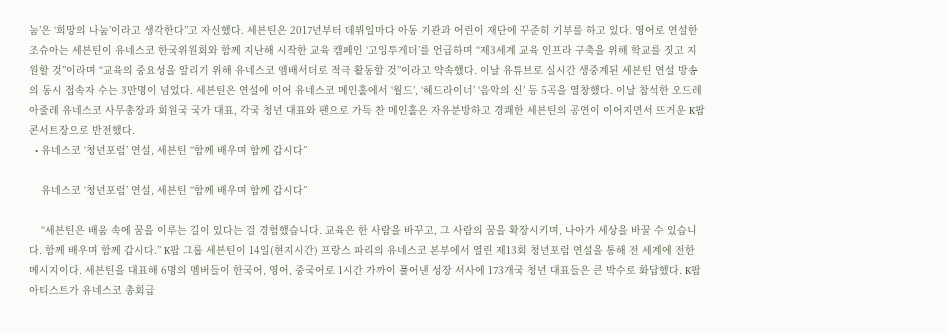눔’은 ‘희망의 나눔’이라고 생각한다”고 자신했다. 세븐틴은 2017년부터 데뷔일마다 아동 기관과 어린이 재단에 꾸준히 기부를 하고 있다. 영어로 연설한 조슈아는 세븐틴이 유네스코 한국위원회와 함께 지난해 시작한 교육 캠페인 ‘고잉투게더’를 언급하며 “제3세계 교육 인프라 구축을 위해 학교를 짓고 지원할 것”이라며 “교육의 중요성을 알리기 위해 유네스코 앰배서더로 적극 활동할 것”이라고 약속했다. 이날 유튜브로 실시간 생중계된 세븐틴 연설 방송의 동시 접속자 수는 3만명이 넘었다. 세븐틴은 연설에 이어 유네스코 메인홀에서 ‘월드’, ‘헤드라이너’ ‘음악의 신’ 등 5곡을 열창했다. 이날 참석한 오드레 아줄레 유네스코 사무총장과 회원국 국가 대표, 각국 청년 대표와 팬으로 가득 찬 메인홀은 자유분방하고 경쾌한 세븐틴의 공연이 이어지면서 뜨거운 K팝 콘서트장으로 반전했다.
  • 유네스코 ‘청년포럼’ 연설, 세븐틴 “함께 배우며 함께 갑시다”

    유네스코 ‘청년포럼’ 연설, 세븐틴 “함께 배우며 함께 갑시다”

    “세븐틴은 배움 속에 꿈을 이루는 길이 있다는 걸 경험했습니다. 교육은 한 사람을 바꾸고, 그 사람의 꿈을 확장시키며, 나아가 세상을 바꿀 수 있습니다. 함께 배우며 함께 갑시다.” K팝 그룹 세븐틴이 14일(현지시간) 프랑스 파리의 유네스코 본부에서 열린 제13회 청년포럼 연설을 통해 전 세계에 전한 메시지이다. 세븐틴을 대표해 6명의 멤버들이 한국어, 영어, 중국어로 1시간 가까이 풀어낸 성장 서사에 173개국 청년 대표들은 큰 박수로 화답했다. K팝 아티스트가 유네스코 총회급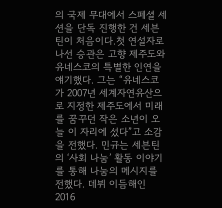의 국제 무대에서 스페셜 세션을 단독 진행한 건 세븐틴이 처음이다.첫 연설자로 나선 승관은 고향 제주도와 유네스코의 특별한 인연을 얘기했다. 그는 “유네스코가 2007년 세계자연유산으로 지정한 제주도에서 미래를 꿈꾸던 작은 소년이 오늘 이 자리에 섰다”고 소감을 전했다. 민규는 세븐틴의 ‘사회 나눔’ 활동 이야기를 통해 나눔의 메시지를 전했다. 데뷔 이듬해인 2016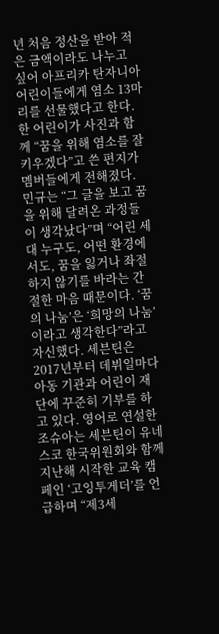년 처음 정산을 받아 적은 금액이라도 나누고 싶어 아프리카 탄자니아 어린이들에게 염소 13마리를 선물했다고 한다. 한 어린이가 사진과 함께 “꿈을 위해 염소를 잘 키우겠다”고 쓴 편지가 멤버들에게 전해졌다. 민규는 “그 글을 보고 꿈을 위해 달려온 과정들이 생각났다”며 “어린 세대 누구도, 어떤 환경에서도, 꿈을 잃거나 좌절하지 않기를 바라는 간절한 마음 때문이다. ‘꿈의 나눔’은 ‘희망의 나눔’이라고 생각한다”라고 자신했다. 세븐틴은 2017년부터 데뷔일마다 아동 기관과 어린이 재단에 꾸준히 기부를 하고 있다. 영어로 연설한 조슈아는 세븐틴이 유네스코 한국위원회와 함께 지난해 시작한 교육 캠페인 ‘고잉투게더’를 언급하며 “제3세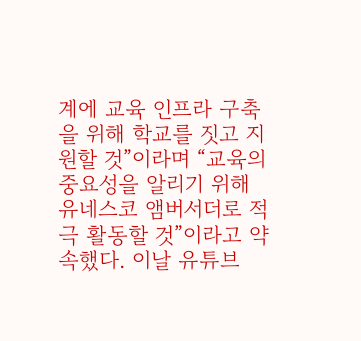계에 교육 인프라 구축을 위해 학교를 짓고 지원할 것”이라며 “교육의 중요성을 알리기 위해 유네스코 앰버서더로 적극 활동할 것”이라고 약속했다. 이날 유튜브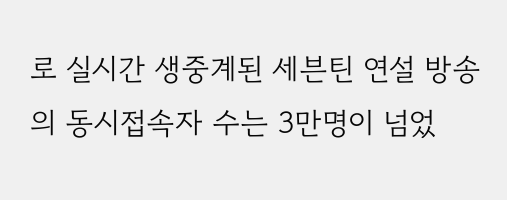로 실시간 생중계된 세븐틴 연설 방송의 동시접속자 수는 3만명이 넘었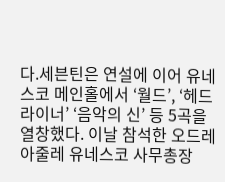다.세븐틴은 연설에 이어 유네스코 메인홀에서 ‘월드’, ‘헤드라이너’ ‘음악의 신’ 등 5곡을 열창했다. 이날 참석한 오드레 아줄레 유네스코 사무총장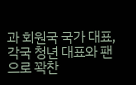과 회원국 국가 대표, 각국 청년 대표와 팬으로 꽉찬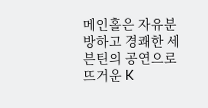메인홀은 자유분방하고 경쾌한 세븐틴의 공연으로 뜨거운 K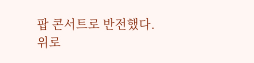팝 콘서트로 반전했다.
위로